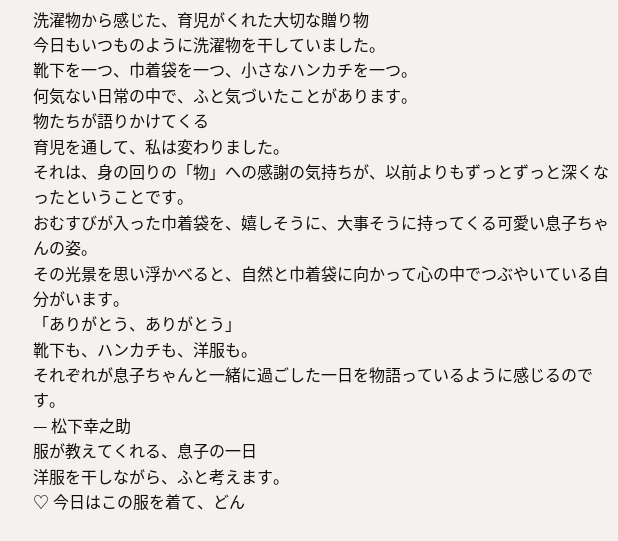洗濯物から感じた、育児がくれた大切な贈り物
今日もいつものように洗濯物を干していました。
靴下を一つ、巾着袋を一つ、小さなハンカチを一つ。
何気ない日常の中で、ふと気づいたことがあります。
物たちが語りかけてくる
育児を通して、私は変わりました。
それは、身の回りの「物」への感謝の気持ちが、以前よりもずっとずっと深くなったということです。
おむすびが入った巾着袋を、嬉しそうに、大事そうに持ってくる可愛い息子ちゃんの姿。
その光景を思い浮かべると、自然と巾着袋に向かって心の中でつぶやいている自分がいます。
「ありがとう、ありがとう」
靴下も、ハンカチも、洋服も。
それぞれが息子ちゃんと一緒に過ごした一日を物語っているように感じるのです。
— 松下幸之助
服が教えてくれる、息子の一日
洋服を干しながら、ふと考えます。
♡ 今日はこの服を着て、どん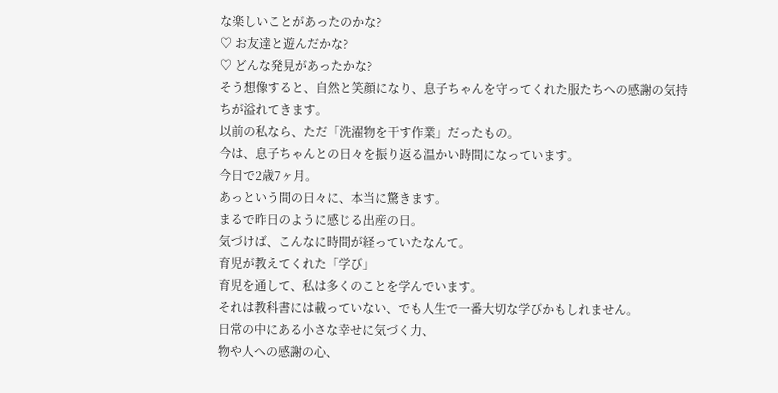な楽しいことがあったのかな?
♡ お友達と遊んだかな?
♡ どんな発見があったかな?
そう想像すると、自然と笑顔になり、息子ちゃんを守ってくれた服たちへの感謝の気持ちが溢れてきます。
以前の私なら、ただ「洗濯物を干す作業」だったもの。
今は、息子ちゃんとの日々を振り返る温かい時間になっています。
今日で2歳7ヶ月。
あっという間の日々に、本当に驚きます。
まるで昨日のように感じる出産の日。
気づけば、こんなに時間が経っていたなんて。
育児が教えてくれた「学び」
育児を通して、私は多くのことを学んでいます。
それは教科書には載っていない、でも人生で一番大切な学びかもしれません。
日常の中にある小さな幸せに気づく力、
物や人への感謝の心、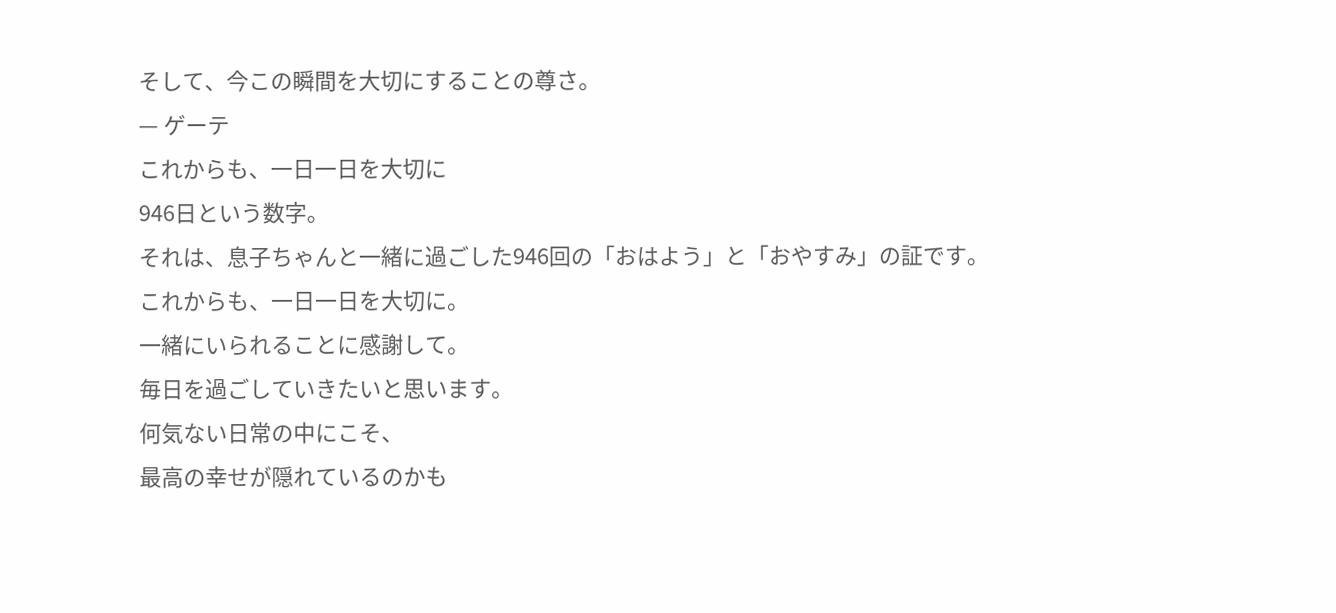そして、今この瞬間を大切にすることの尊さ。
— ゲーテ
これからも、一日一日を大切に
946日という数字。
それは、息子ちゃんと一緒に過ごした946回の「おはよう」と「おやすみ」の証です。
これからも、一日一日を大切に。
一緒にいられることに感謝して。
毎日を過ごしていきたいと思います。
何気ない日常の中にこそ、
最高の幸せが隠れているのかも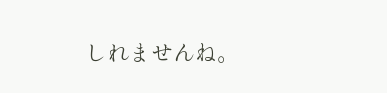しれませんね。